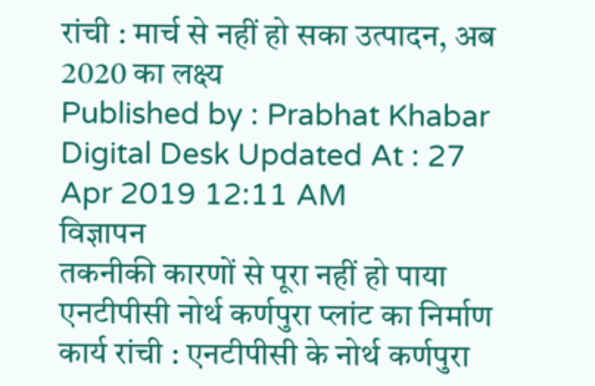रांची : मार्च से नहीं हो सका उत्पादन, अब 2020 का लक्ष्य
Published by : Prabhat Khabar Digital Desk Updated At : 27 Apr 2019 12:11 AM
विज्ञापन
तकनीकी कारणों से पूरा नहीं हो पाया एनटीपीसी नोर्थ कर्णपुरा प्लांट का निर्माण कार्य रांची : एनटीपीसी के नोर्थ कर्णपुरा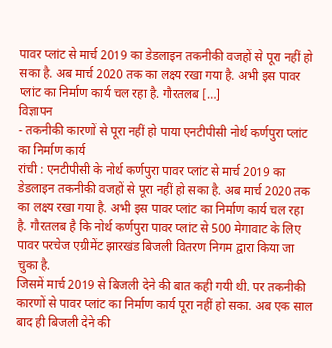पावर प्लांट से मार्च 2019 का डेडलाइन तकनीकी वजहों से पूरा नहीं हो सका है. अब मार्च 2020 तक का लक्ष्य रखा गया है. अभी इस पावर प्लांट का निर्माण कार्य चल रहा है. गौरतलब […]
विज्ञापन
- तकनीकी कारणों से पूरा नहीं हो पाया एनटीपीसी नोर्थ कर्णपुरा प्लांट का निर्माण कार्य
रांची : एनटीपीसी के नोर्थ कर्णपुरा पावर प्लांट से मार्च 2019 का डेडलाइन तकनीकी वजहों से पूरा नहीं हो सका है. अब मार्च 2020 तक का लक्ष्य रखा गया है. अभी इस पावर प्लांट का निर्माण कार्य चल रहा है. गौरतलब है कि नोर्थ कर्णपुरा पावर प्लांट से 500 मेगावाट के लिए पावर परचेज एग्रीमेंट झारखंड बिजली वितरण निगम द्वारा किया जा चुका है.
जिसमें मार्च 2019 से बिजली देने की बात कही गयी थी. पर तकनीकी कारणों से पावर प्लांट का निर्माण कार्य पूरा नहीं हो सका. अब एक साल बाद ही बिजली देने की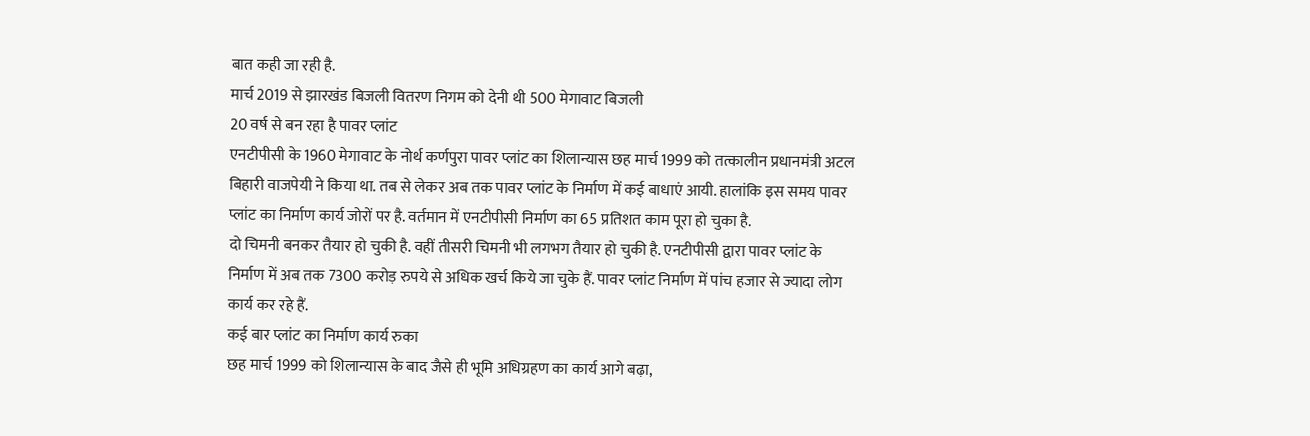बात कही जा रही है.
मार्च 2019 से झारखंड बिजली वितरण निगम को देनी थी 500 मेगावाट बिजली
20 वर्ष से बन रहा है पावर प्लांट
एनटीपीसी के 1960 मेगावाट के नोर्थ कर्णपुरा पावर प्लांट का शिलान्यास छह मार्च 1999 को तत्कालीन प्रधानमंत्री अटल बिहारी वाजपेयी ने किया था. तब से लेकर अब तक पावर प्लांट के निर्माण में कई बाधाएं आयी. हालांकि इस समय पावर प्लांट का निर्माण कार्य जोरों पर है. वर्तमान में एनटीपीसी निर्माण का 65 प्रतिशत काम पूरा हो चुका है.
दो चिमनी बनकर तैयार हो चुकी है. वहीं तीसरी चिमनी भी लगभग तैयार हो चुकी है. एनटीपीसी द्वारा पावर प्लांट के निर्माण में अब तक 7300 करोड़ रुपये से अधिक खर्च किये जा चुके हैं. पावर प्लांट निर्माण में पांच हजार से ज्यादा लोग कार्य कर रहे हैं.
कई बार प्लांट का निर्माण कार्य रुका
छह मार्च 1999 को शिलान्यास के बाद जैसे ही भूमि अधिग्रहण का कार्य आगे बढ़ा,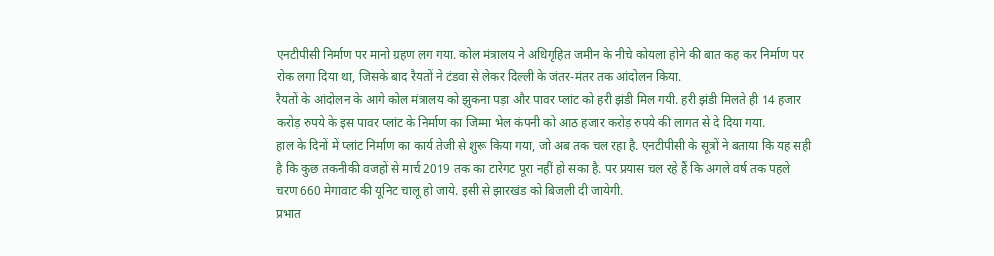एनटीपीसी निर्माण पर मानो ग्रहण लग गया. कोल मंत्रालय ने अधिगृहित जमीन के नीचे कोयला होने की बात कह कर निर्माण पर रोक लगा दिया था, जिसके बाद रैयतों ने टंडवा से लेकर दिल्ली के जंतर-मंतर तक आंदोलन किया.
रैयतों के आंदोलन के आगे कोल मंत्रालय को झुकना पड़ा और पावर प्लांट को हरी झंडी मिल गयी. हरी झंडी मिलते ही 14 हजार करोड़ रुपये के इस पावर प्लांट के निर्माण का जिम्मा भेल कंपनी को आठ हजार करोड़ रुपये की लागत से दे दिया गया.
हाल के दिनों में प्लांट निर्माण का कार्य तेजी से शुरू किया गया, जो अब तक चल रहा है. एनटीपीसी के सूत्रों ने बताया कि यह सही है कि कुछ तकनीकी वजहों से मार्च 2019 तक का टारेगट पूरा नहीं हो सका है. पर प्रयास चल रहे हैं कि अगले वर्ष तक पहले चरण 660 मेगावाट की यूनिट चालू हो जाये. इसी से झारखंड को बिजली दी जायेगी.
प्रभात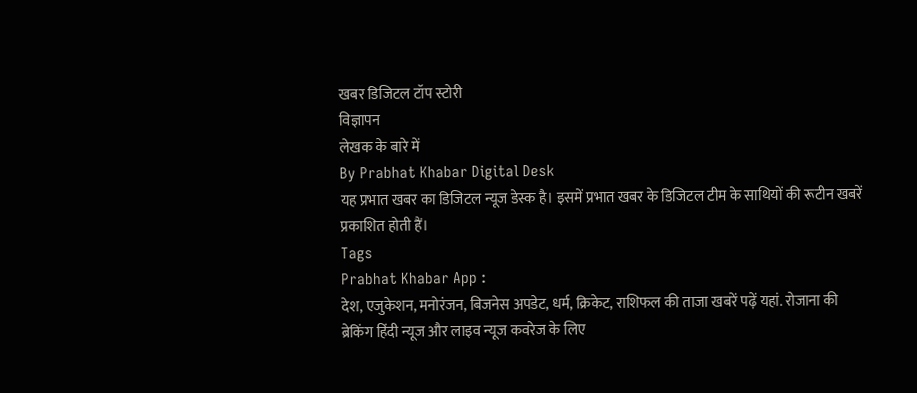खबर डिजिटल टॉप स्टोरी
विज्ञापन
लेखक के बारे में
By Prabhat Khabar Digital Desk
यह प्रभात खबर का डिजिटल न्यूज डेस्क है। इसमें प्रभात खबर के डिजिटल टीम के साथियों की रूटीन खबरें प्रकाशित होती हैं।
Tags
Prabhat Khabar App :
देश, एजुकेशन, मनोरंजन, बिजनेस अपडेट, धर्म, क्रिकेट, राशिफल की ताजा खबरें पढ़ें यहां. रोजाना की ब्रेकिंग हिंदी न्यूज और लाइव न्यूज कवरेज के लिए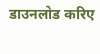डाउनलोड करिए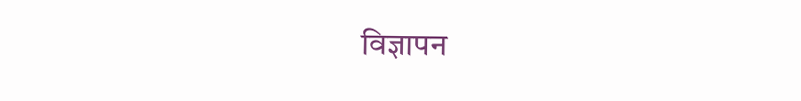विज्ञापन